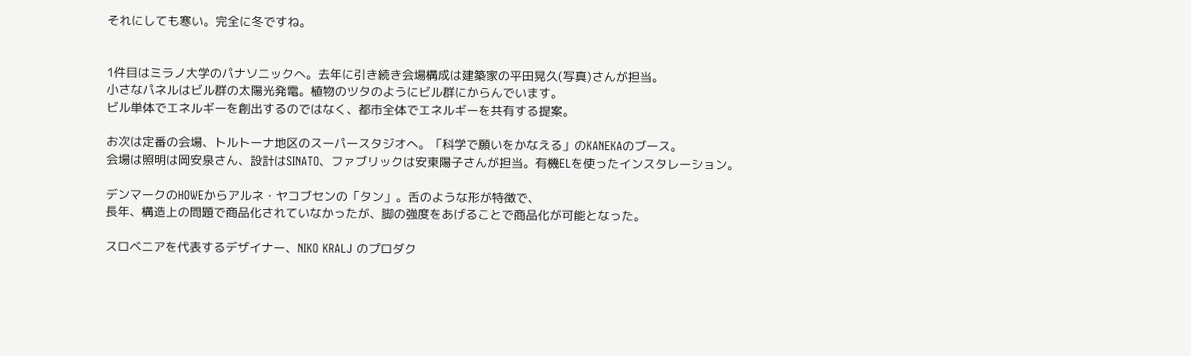それにしても寒い。完全に冬ですね。


1件目はミラノ大学のパナソニックへ。去年に引き続き会場構成は建築家の平田晃久(写真)さんが担当。
小さなパネルはビル群の太陽光発電。植物のツタのようにビル群にからんでいます。
ビル単体でエネルギーを創出するのではなく、都市全体でエネルギーを共有する提案。

お次は定番の会場、トルトーナ地区のスーパースタジオへ。「科学で願いをかなえる」のKANEKAのブース。
会場は照明は岡安泉さん、設計はSINATO、ファブリックは安東陽子さんが担当。有機ELを使ったインスタレーション。

デンマークのHOWEからアルネ・ヤコブセンの「タン」。舌のような形が特徴で、
長年、構造上の問題で商品化されていなかったが、脚の強度をあげることで商品化が可能となった。

スロベニアを代表するデザイナー、NIKO KRALJ のプロダク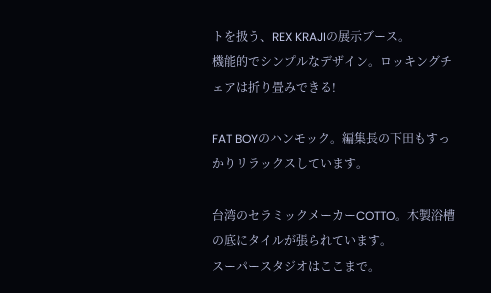トを扱う、REX KRAJIの展示ブース。
機能的でシンプルなデザイン。ロッキングチェアは折り畳みできる!

FAT BOYのハンモック。編集長の下田もすっかりリラックスしています。

台湾のセラミックメーカーCOTTO。木製浴槽の底にタイルが張られています。
スーパースタジオはここまで。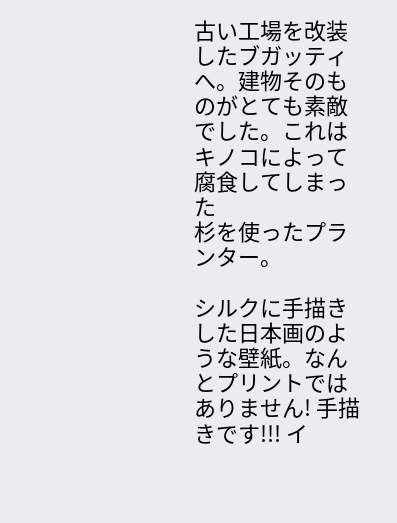古い工場を改装したブガッティへ。建物そのものがとても素敵でした。これはキノコによって腐食してしまった
杉を使ったプランター。

シルクに手描きした日本画のような壁紙。なんとプリントではありません! 手描きです!!! イ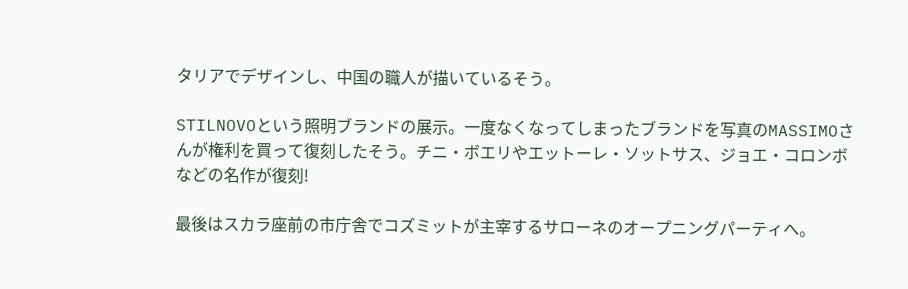タリアでデザインし、中国の職人が描いているそう。

STILNOVOという照明ブランドの展示。一度なくなってしまったブランドを写真のMASSIMOさんが権利を買って復刻したそう。チニ・ボエリやエットーレ・ソットサス、ジョエ・コロンボなどの名作が復刻!

最後はスカラ座前の市庁舎でコズミットが主宰するサローネのオープニングパーティへ。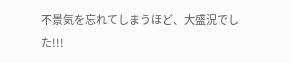不景気を忘れてしまうほど、大盛況でした!!!